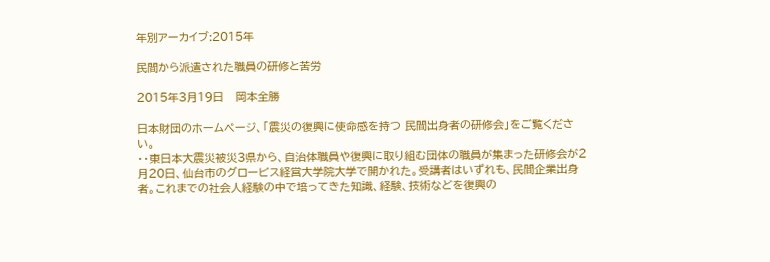年別アーカイブ:2015年

民間から派遣された職員の研修と苦労

2015年3月19日   岡本全勝

日本財団のホームページ、「震災の復興に使命感を持つ 民間出身者の研修会」をご覧ください。
・・東日本大震災被災3県から、自治体職員や復興に取り組む団体の職員が集まった研修会が2月20日、仙台市のグロービス経営大学院大学で開かれた。受講者はいずれも、民間企業出身者。これまでの社会人経験の中で培ってきた知識、経験、技術などを復興の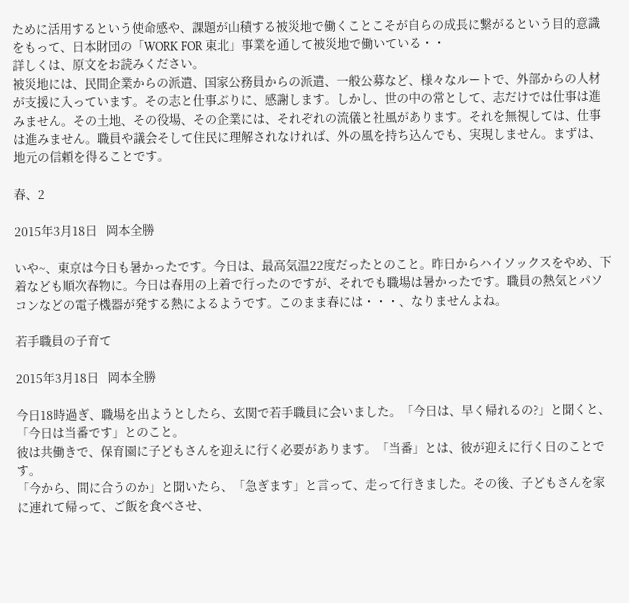ために活用するという使命感や、課題が山積する被災地で働くことこそが自らの成長に繋がるという目的意識をもって、日本財団の「WORK FOR 東北」事業を通して被災地で働いている・・
詳しくは、原文をお読みください。
被災地には、民間企業からの派遣、国家公務員からの派遣、一般公募など、様々なルートで、外部からの人材が支援に入っています。その志と仕事ぶりに、感謝します。しかし、世の中の常として、志だけでは仕事は進みません。その土地、その役場、その企業には、それぞれの流儀と社風があります。それを無視しては、仕事は進みません。職員や議会そして住民に理解されなければ、外の風を持ち込んでも、実現しません。まずは、地元の信頼を得ることです。

春、2

2015年3月18日   岡本全勝

いや~、東京は今日も暑かったです。今日は、最高気温22度だったとのこと。昨日からハイソックスをやめ、下着なども順次春物に。今日は春用の上着で行ったのですが、それでも職場は暑かったです。職員の熱気とパソコンなどの電子機器が発する熱によるようです。このまま春には・・・、なりませんよね。

若手職員の子育て

2015年3月18日   岡本全勝

今日18時過ぎ、職場を出ようとしたら、玄関で若手職員に会いました。「今日は、早く帰れるの?」と聞くと、「今日は当番です」とのこと。
彼は共働きで、保育園に子どもさんを迎えに行く必要があります。「当番」とは、彼が迎えに行く日のことです。
「今から、間に合うのか」と聞いたら、「急ぎます」と言って、走って行きました。その後、子どもさんを家に連れて帰って、ご飯を食べさせ、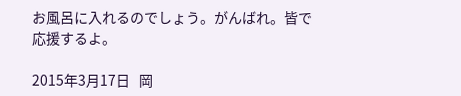お風呂に入れるのでしょう。がんばれ。皆で応援するよ。

2015年3月17日   岡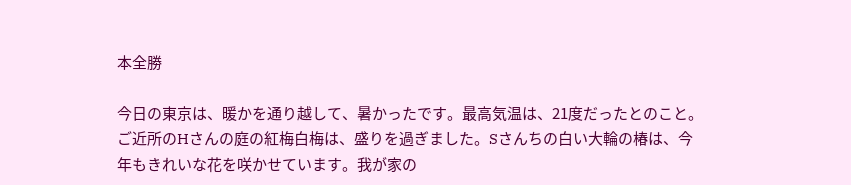本全勝

今日の東京は、暖かを通り越して、暑かったです。最高気温は、21度だったとのこと。
ご近所のHさんの庭の紅梅白梅は、盛りを過ぎました。Sさんちの白い大輪の椿は、今年もきれいな花を咲かせています。我が家の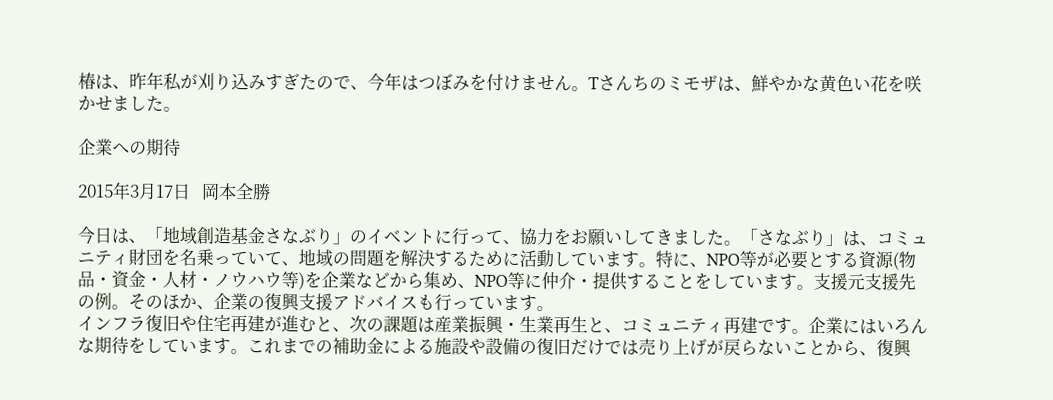椿は、昨年私が刈り込みすぎたので、今年はつぼみを付けません。Tさんちのミモザは、鮮やかな黄色い花を咲かせました。

企業への期待

2015年3月17日   岡本全勝

今日は、「地域創造基金さなぶり」のイベントに行って、協力をお願いしてきました。「さなぶり」は、コミュニティ財団を名乗っていて、地域の問題を解決するために活動しています。特に、NPO等が必要とする資源(物品・資金・人材・ノウハウ等)を企業などから集め、NPO等に仲介・提供することをしています。支援元支援先の例。そのほか、企業の復興支援アドバイスも行っています。
インフラ復旧や住宅再建が進むと、次の課題は産業振興・生業再生と、コミュニティ再建です。企業にはいろんな期待をしています。これまでの補助金による施設や設備の復旧だけでは売り上げが戻らないことから、復興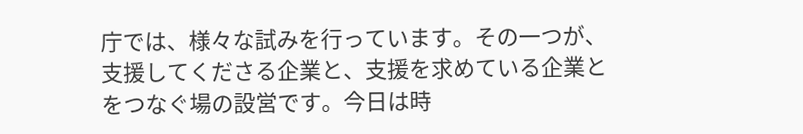庁では、様々な試みを行っています。その一つが、支援してくださる企業と、支援を求めている企業とをつなぐ場の設営です。今日は時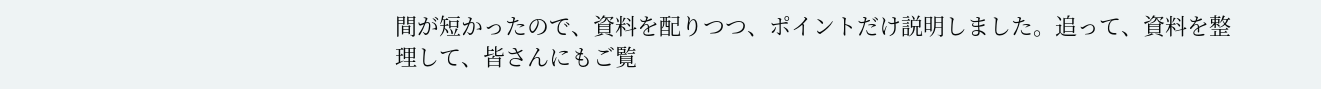間が短かったので、資料を配りつつ、ポイントだけ説明しました。追って、資料を整理して、皆さんにもご覧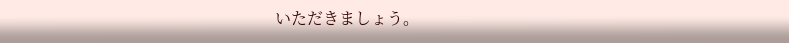いただきましょう。